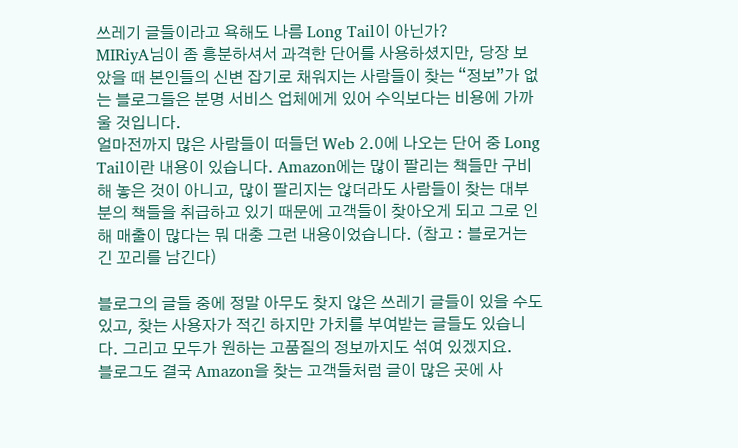쓰레기 글들이라고 욕해도 나름 Long Tail이 아닌가?
MIRiyA님이 좀 흥분하셔서 과격한 단어를 사용하셨지만, 당장 보았을 때 본인들의 신변 잡기로 채워지는 사람들이 찾는 “정보”가 없는 블로그들은 분명 서비스 업체에게 있어 수익보다는 비용에 가까울 것입니다.
얼마전까지 많은 사람들이 떠들던 Web 2.0에 나오는 단어 중 Long Tail이란 내용이 있습니다. Amazon에는 많이 팔리는 책들만 구비해 놓은 것이 아니고, 많이 팔리지는 않더라도 사람들이 찾는 대부분의 책들을 취급하고 있기 때문에 고객들이 찾아오게 되고 그로 인해 매출이 많다는 뭐 대충 그런 내용이었습니다. (참고 : 블로거는 긴 꼬리를 남긴다)

블로그의 글들 중에 정말 아무도 찾지 않은 쓰레기 글들이 있을 수도 있고, 찾는 사용자가 적긴 하지만 가치를 부여받는 글들도 있습니다. 그리고 모두가 원하는 고품질의 정보까지도 섞여 있겠지요.
블로그도 결국 Amazon을 찾는 고객들처럼 글이 많은 곳에 사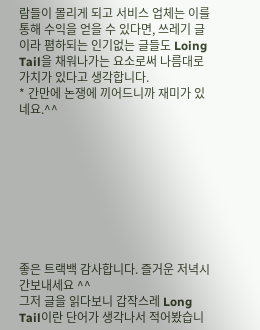람들이 몰리게 되고 서비스 업체는 이를 통해 수익을 얻을 수 있다면, 쓰레기 글이라 폄하되는 인기없는 글들도 Loing Tail을 채워나가는 요소로써 나름대로 가치가 있다고 생각합니다.
* 간만에 논쟁에 끼어드니까 재미가 있네요.^^









좋은 트랙백 감사합니다. 즐거운 저녁시간보내세요 ^^
그저 글을 읽다보니 갑작스레 Long Tail이란 단어가 생각나서 적어봤습니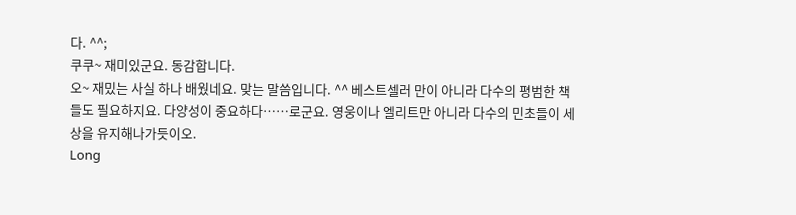다. ^^;
쿠쿠~ 재미있군요. 동감합니다.
오~ 재밌는 사실 하나 배웠네요. 맞는 말씀입니다. ^^ 베스트셀러 만이 아니라 다수의 평범한 책들도 필요하지요. 다양성이 중요하다……로군요. 영웅이나 엘리트만 아니라 다수의 민초들이 세상을 유지해나가듯이오.
Long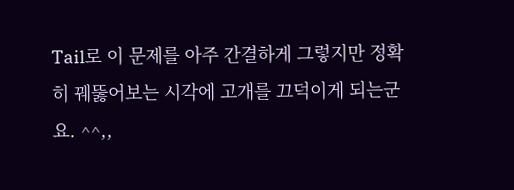Tail로 이 문제를 아주 간결하게 그렇지만 정확히 꿰뚫어보는 시각에 고개를 끄덕이게 되는군요. ^^,,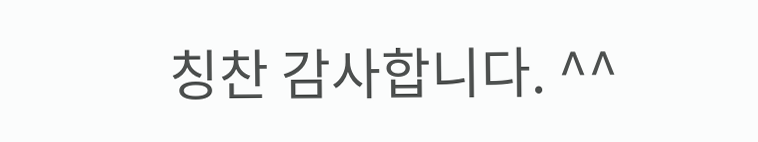칭찬 감사합니다. ^^